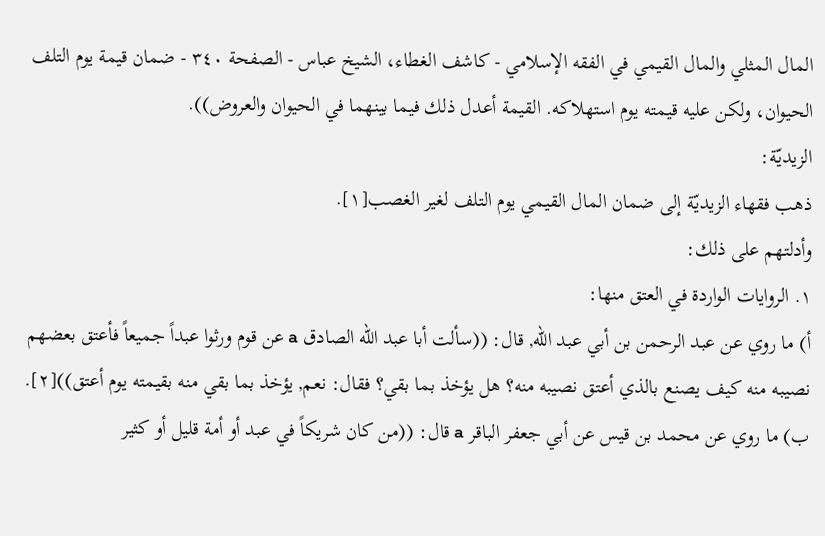المال المثلي والمال القيمي في الفقه الإسلامي - كاشف الغطاء، الشيخ عباس - الصفحة ٣٤٠ - ضمان قيمة يوم التلف
الحيوان، ولكن عليه قيمته يوم استهلاكه. القيمة أعدل ذلك فيما بينهما في الحيوان والعروض)).
الزيديّة:
ذهب فقهاء الزيديّة إلى ضمان المال القيمي يوم التلف لغير الغصب[١].
وأدلتهم على ذلك:
١. الروايات الواردة في العتق منها:
أ) ما روي عن عبد الرحمن بن أبي عبد الله, قال: ((سألت أبا عبد الله الصادق a عن قوم ورثوا عبداً جميعاً فأعتق بعضهم نصيبه منه كيف يصنع بالذي أعتق نصيبه منه؟ هل يؤخذ بما بقي؟ فقال: نعم, يؤخذ بما بقي منه بقيمته يوم أعتق))[٢].
ب) ما روي عن محمد بن قيس عن أبي جعفر الباقر a قال: ((من كان شريكاً في عبد أو أمة قليل أو كثير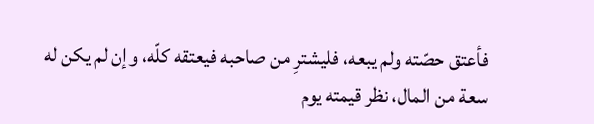فأعتق حصّته ولم يبعه، فليشترِ من صاحبه فيعتقه كلّه، وإن لم يكن له سعة من المال، نظر قيمته يوم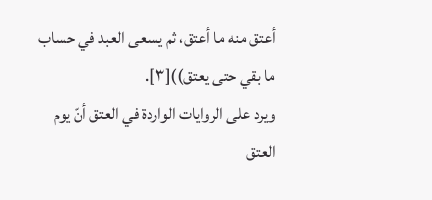أعتق منه ما أعتق، ثم يسعى العبد في حساب ما بقي حتى يعتق))[٣].
ويرد على الروايات الواردة في العتق أنّ يوم العتق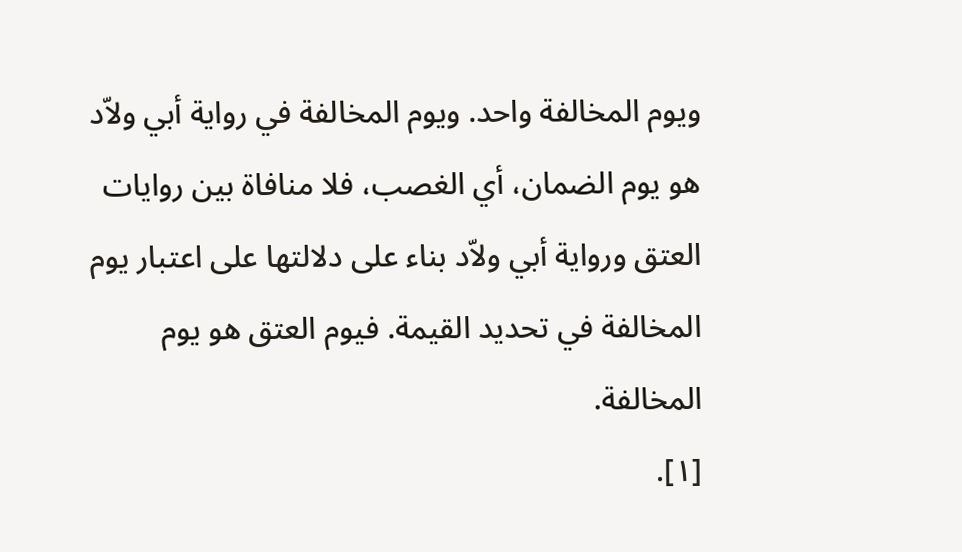ويوم المخالفة واحد. ويوم المخالفة في رواية أبي ولاّد هو يوم الضمان، أي الغصب، فلا منافاة بين روايات العتق ورواية أبي ولاّد بناء على دلالتها على اعتبار يوم المخالفة في تحديد القيمة. فيوم العتق هو يوم المخالفة.
[١].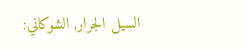السيل الجرار, الشوكاني: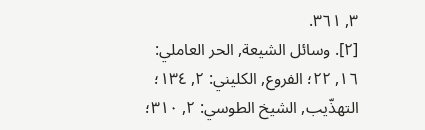٣, ٣٦١.
[٢]. وسائل الشيعة, الحر العاملي: ١٦, ٢٢؛ الفروع, الكليني: ٢, ١٣٤؛ التهذّيب, الشيخ الطوسي: ٢, ٣١٠؛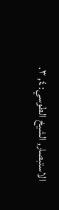الاستبصار, الشيخ الطوسي: ٤, ٣.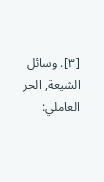[٣]. وسائل الشيعة, الحر العاملي: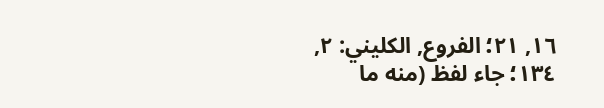١٦, ٢١؛ الفروع, الكليني: ٢, ١٣٤؛ جاء لفظ (منه ما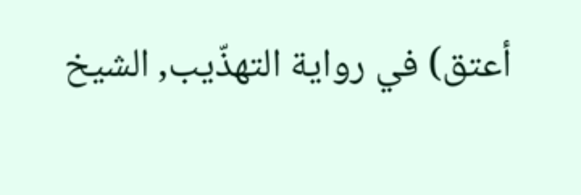أعتق) في رواية التهذّيب, الشيخ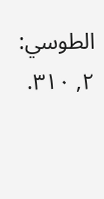الطوسي: ٢, ٣١٠.